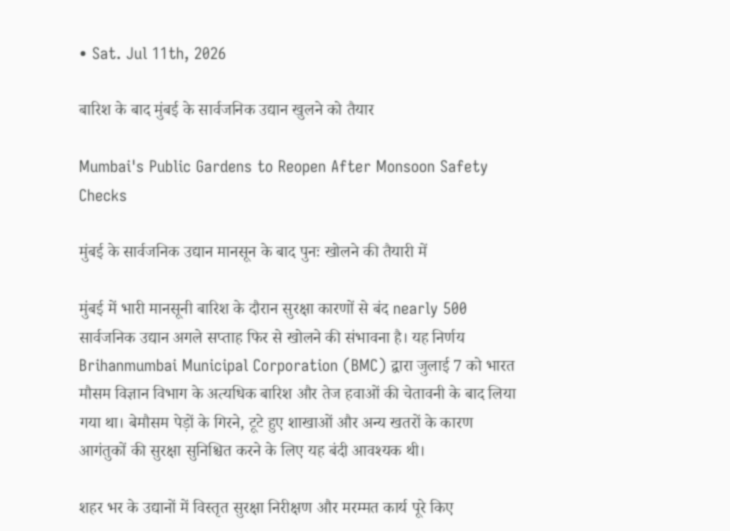• Sat. Jul 11th, 2026

बारिश के बाद मुंबई के सार्वजनिक उद्यान खुलने को तैयार

Mumbai's Public Gardens to Reopen After Monsoon Safety Checks

मुंबई के सार्वजनिक उद्यान मानसून के बाद पुनः खोलने की तैयारी में

मुंबई में भारी मानसूनी बारिश के दौरान सुरक्षा कारणों से बंद nearly 500 सार्वजनिक उद्यान अगले सप्ताह फिर से खोलने की संभावना है। यह निर्णय Brihanmumbai Municipal Corporation (BMC) द्वारा जुलाई 7 को भारत मौसम विज्ञान विभाग के अत्यधिक बारिश और तेज हवाओं की चेतावनी के बाद लिया गया था। बेमौसम पेड़ों के गिरने, टूटे हुए शाखाओं और अन्य खतरों के कारण आगंतुकों की सुरक्षा सुनिश्चित करने के लिए यह बंदी आवश्यक थी।

शहर भर के उद्यानों में विस्तृत सुरक्षा निरीक्षण और मरम्मत कार्य पूरे किए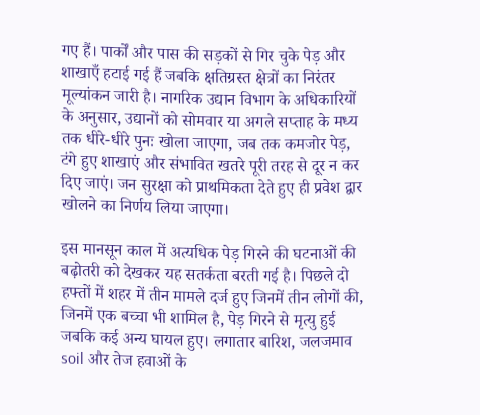गए हैं। पार्कों और पास की सड़कों से गिर चुके पेड़ और शाखाएँ हटाई गई हैं जबकि क्षतिग्रस्त क्षेत्रों का निरंतर मूल्यांकन जारी है। नागरिक उद्यान विभाग के अधिकारियों के अनुसार, उद्यानों को सोमवार या अगले सप्ताह के मध्य तक धीरे-धीरे पुनः खोला जाएगा, जब तक कमजोर पेड़, टंगे हुए शाखाएं और संभावित खतरे पूरी तरह से दूर न कर दिए जाएं। जन सुरक्षा को प्राथमिकता देते हुए ही प्रवेश द्वार खोलने का निर्णय लिया जाएगा।

इस मानसून काल में अत्यधिक पेड़ गिरने की घटनाओं की बढ़ोतरी को देखकर यह सतर्कता बरती गई है। पिछले दो हफ्तों में शहर में तीन मामले दर्ज हुए जिनमें तीन लोगों की, जिनमें एक बच्चा भी शामिल है, पेड़ गिरने से मृत्यु हुई जबकि कई अन्य घायल हुए। लगातार बारिश, जलजमाव soil और तेज हवाओं के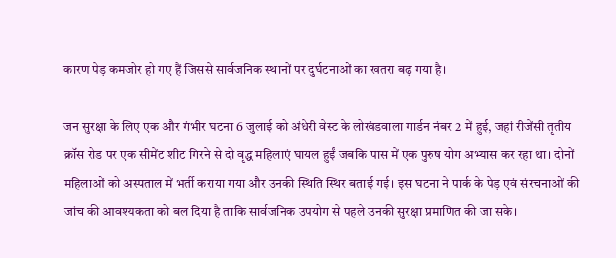कारण पेड़ कमजोर हो गए हैं जिससे सार्वजनिक स्थानों पर दुर्घटनाओं का खतरा बढ़ गया है।

जन सुरक्षा के लिए एक और गंभीर घटना 6 जुलाई को अंधेरी वेस्ट के लोखंडवाला गार्डन नंबर 2 में हुई, जहां रीजेंसी तृतीय क्रॉस रोड पर एक सीमेंट शीट गिरने से दो वृद्ध महिलाएं घायल हुईं जबकि पास में एक पुरुष योग अभ्यास कर रहा था। दोनों महिलाओं को अस्पताल में भर्ती कराया गया और उनकी स्थिति स्थिर बताई गई। इस घटना ने पार्क के पेड़ एवं संरचनाओं की जांच की आवश्यकता को बल दिया है ताकि सार्वजनिक उपयोग से पहले उनकी सुरक्षा प्रमाणित की जा सके।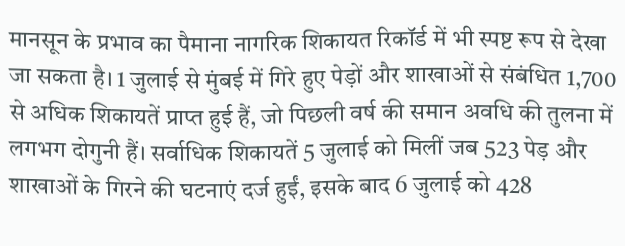मानसून के प्रभाव का पैमाना नागरिक शिकायत रिकॉर्ड में भी स्पष्ट रूप से देखा जा सकता है। 1 जुलाई से मुंबई में गिरे हुए पेड़ों और शाखाओं से संबंधित 1,700 से अधिक शिकायतें प्राप्त हुई हैं, जो पिछली वर्ष की समान अवधि की तुलना में लगभग दोगुनी हैं। सर्वाधिक शिकायतें 5 जुलाई को मिलीं जब 523 पेड़ और शाखाओं के गिरने की घटनाएं दर्ज हुईं, इसके बाद 6 जुलाई को 428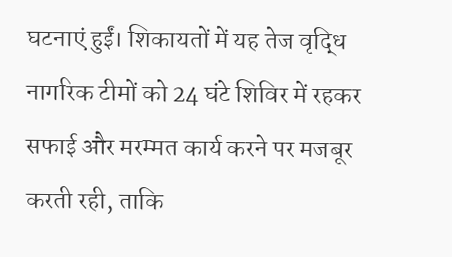घटनाएं हुईं। शिकायतों में यह तेज वृद्धि नागरिक टीमों को 24 घंटे शिविर में रहकर सफाई और मरम्मत कार्य करने पर मजबूर करती रही, ताकि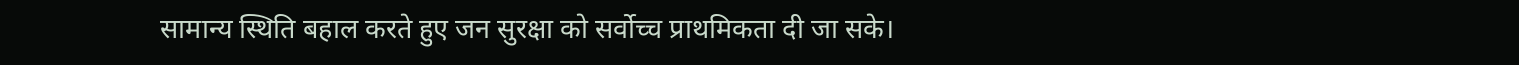सामान्य स्थिति बहाल करते हुए जन सुरक्षा को सर्वोच्च प्राथमिकता दी जा सके।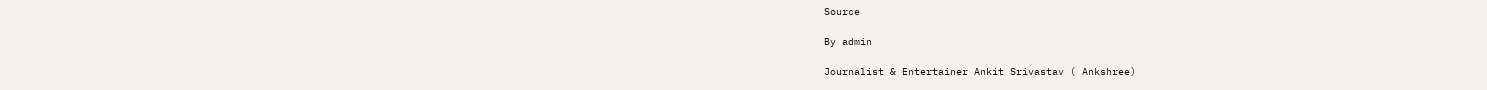Source

By admin

Journalist & Entertainer Ankit Srivastav ( Ankshree)